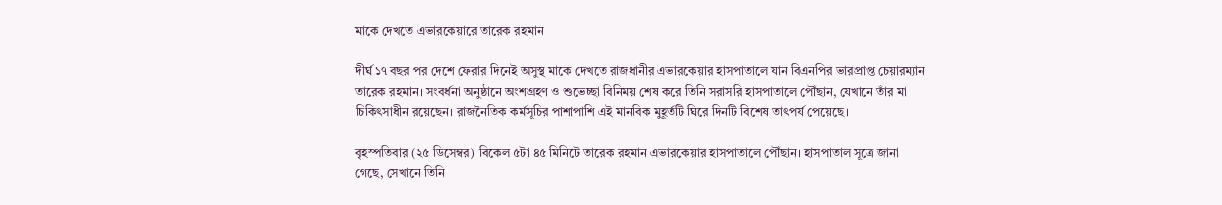মাকে দেখতে এভারকেয়ারে তারেক রহমান

দীর্ঘ ১৭ বছর পর দেশে ফেরার দিনেই অসুস্থ মাকে দেখতে রাজধানীর এভারকেয়ার হাসপাতালে যান বিএনপির ভারপ্রাপ্ত চেয়ারম্যান তারেক রহমান। সংবর্ধনা অনুষ্ঠানে অংশগ্রহণ ও শুভেচ্ছা বিনিময় শেষ করে তিনি সরাসরি হাসপাতালে পৌঁছান, যেখানে তাঁর মা চিকিৎসাধীন রয়েছেন। রাজনৈতিক কর্মসূচির পাশাপাশি এই মানবিক মুহূর্তটি ঘিরে দিনটি বিশেষ তাৎপর্য পেয়েছে।

বৃহস্পতিবার (২৫ ডিসেম্বর) বিকেল ৫টা ৪৫ মিনিটে তারেক রহমান এভারকেয়ার হাসপাতালে পৌঁছান। হাসপাতাল সূত্রে জানা গেছে, সেখানে তিনি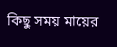কিছু সময় মায়ের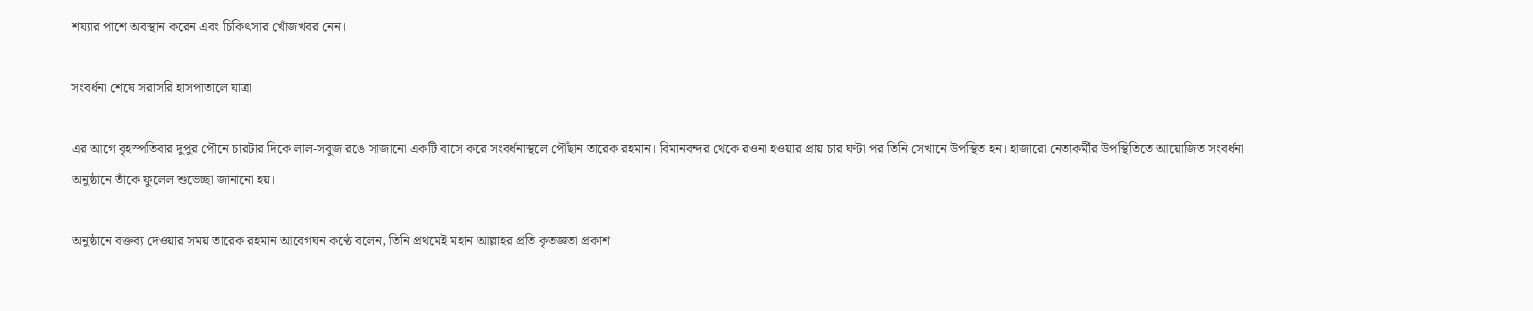শয্যার পাশে অবস্থান করেন এবং চিকিৎসার খোঁজখবর নেন।

সংবর্ধনা শেষে সরাসরি হাসপাতালে যাত্রা

এর আগে বৃহস্পতিবার দুপুর পৌনে চারটার দিকে লাল-সবুজ রঙে সাজানো একটি বাসে করে সংবর্ধনাস্থলে পৌঁছান তারেক রহমান। বিমানবন্দর থেকে রওনা হওয়ার প্রায় চার ঘণ্টা পর তিনি সেখানে উপস্থিত হন। হাজারো নেতাকর্মীর উপস্থিতিতে আয়োজিত সংবর্ধনা অনুষ্ঠানে তাঁকে ফুলেল শুভেচ্ছা জানানো হয়।

অনুষ্ঠানে বক্তব্য দেওয়ার সময় তারেক রহমান আবেগঘন কণ্ঠে বলেন, তিনি প্রথমেই মহান আল্লাহর প্রতি কৃতজ্ঞতা প্রকাশ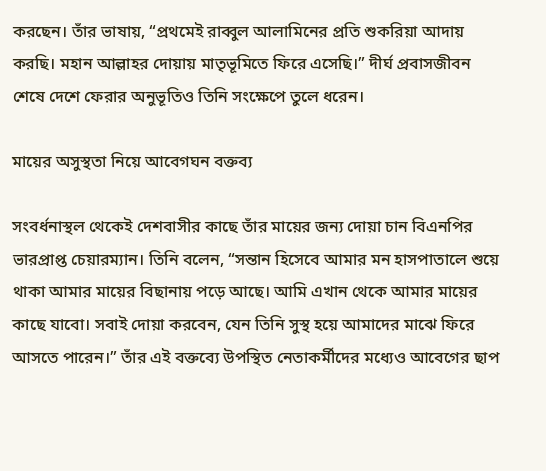করছেন। তাঁর ভাষায়, “প্রথমেই রাব্বুল আলামিনের প্রতি শুকরিয়া আদায় করছি। মহান আল্লাহর দোয়ায় মাতৃভূমিতে ফিরে এসেছি।” দীর্ঘ প্রবাসজীবন শেষে দেশে ফেরার অনুভূতিও তিনি সংক্ষেপে তুলে ধরেন।

মায়ের অসুস্থতা নিয়ে আবেগঘন বক্তব্য

সংবর্ধনাস্থল থেকেই দেশবাসীর কাছে তাঁর মায়ের জন্য দোয়া চান বিএনপির ভারপ্রাপ্ত চেয়ারম্যান। তিনি বলেন, “সন্তান হিসেবে আমার মন হাসপাতালে শুয়ে থাকা আমার মায়ের বিছানায় পড়ে আছে। আমি এখান থেকে আমার মায়ের কাছে যাবো। সবাই দোয়া করবেন, যেন তিনি সুস্থ হয়ে আমাদের মাঝে ফিরে আসতে পারেন।” তাঁর এই বক্তব্যে উপস্থিত নেতাকর্মীদের মধ্যেও আবেগের ছাপ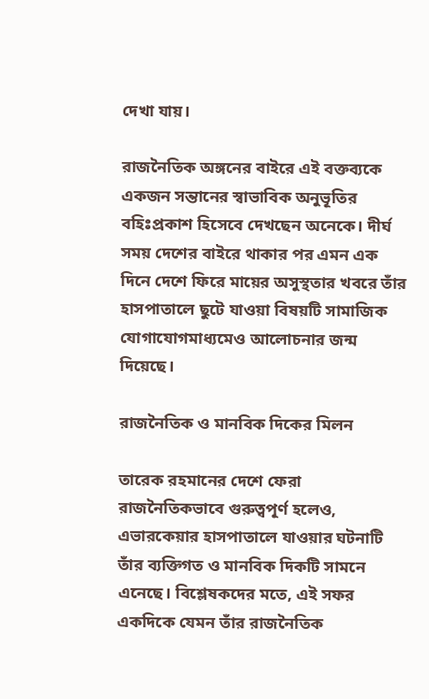দেখা যায়।

রাজনৈতিক অঙ্গনের বাইরে এই বক্তব্যকে একজন সন্তানের স্বাভাবিক অনুভূতির বহিঃপ্রকাশ হিসেবে দেখছেন অনেকে। দীর্ঘ সময় দেশের বাইরে থাকার পর এমন এক দিনে দেশে ফিরে মায়ের অসুস্থতার খবরে তাঁর হাসপাতালে ছুটে যাওয়া বিষয়টি সামাজিক যোগাযোগমাধ্যমেও আলোচনার জন্ম দিয়েছে।

রাজনৈতিক ও মানবিক দিকের মিলন

তারেক রহমানের দেশে ফেরা রাজনৈতিকভাবে গুরুত্বপূর্ণ হলেও, এভারকেয়ার হাসপাতালে যাওয়ার ঘটনাটি তাঁর ব্যক্তিগত ও মানবিক দিকটি সামনে এনেছে। বিশ্লেষকদের মতে, এই সফর একদিকে যেমন তাঁর রাজনৈতিক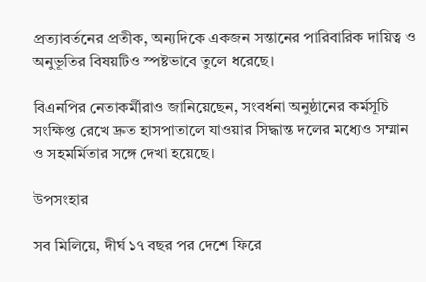প্রত্যাবর্তনের প্রতীক, অন্যদিকে একজন সন্তানের পারিবারিক দায়িত্ব ও অনুভূতির বিষয়টিও স্পষ্টভাবে তুলে ধরেছে।

বিএনপির নেতাকর্মীরাও জানিয়েছেন, সংবর্ধনা অনুষ্ঠানের কর্মসূচি সংক্ষিপ্ত রেখে দ্রুত হাসপাতালে যাওয়ার সিদ্ধান্ত দলের মধ্যেও সম্মান ও সহমর্মিতার সঙ্গে দেখা হয়েছে।

উপসংহার

সব মিলিয়ে, দীর্ঘ ১৭ বছর পর দেশে ফিরে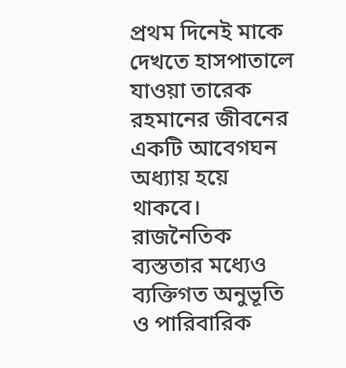প্রথম দিনেই মাকে দেখতে হাসপাতালে যাওয়া তারেক রহমানের জীবনের একটি আবেগঘন অধ্যায় হয়ে থাকবে। রাজনৈতিক ব্যস্ততার মধ্যেও ব্যক্তিগত অনুভূতি ও পারিবারিক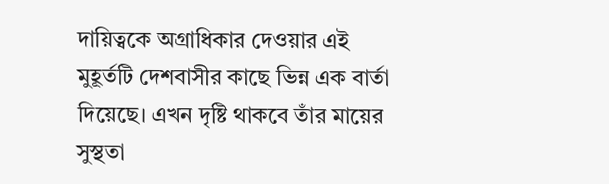দায়িত্বকে অগ্রাধিকার দেওয়ার এই মুহূর্তটি দেশবাসীর কাছে ভিন্ন এক বার্তা দিয়েছে। এখন দৃষ্টি থাকবে তাঁর মায়ের সুস্থতা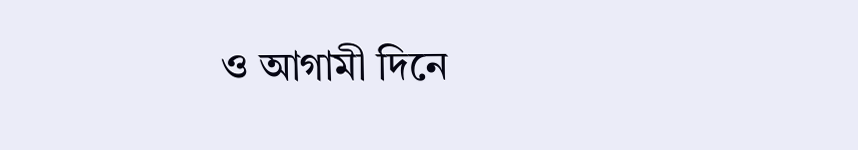ও আগামী দিনে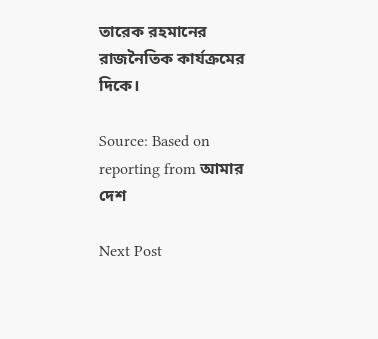তারেক রহমানের রাজনৈতিক কার্যক্রমের দিকে।

Source: Based on reporting from আমার দেশ

Next Post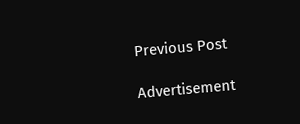Previous Post

Advertisement